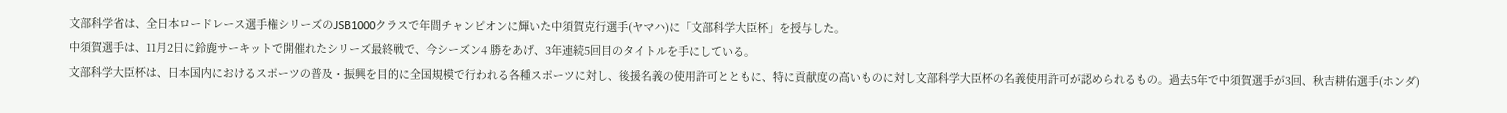文部科学省は、全日本ロードレース選手権シリーズのJSB1000クラスで年間チャンピオンに輝いた中須賀克行選手(ヤマハ)に「文部科学大臣杯」を授与した。
中須賀選手は、11月2日に鈴鹿サーキットで開催れたシリーズ最終戦で、今シーズン4 勝をあげ、3年連続5回目のタイトルを手にしている。
文部科学大臣杯は、日本国内におけるスポーツの普及・振興を目的に全国規模で行われる各種スポーツに対し、後援名義の使用許可とともに、特に貢献度の高いものに対し文部科学大臣杯の名義使用許可が認められるもの。過去5年で中須賀選手が3回、秋吉耕佑選手(ホンダ)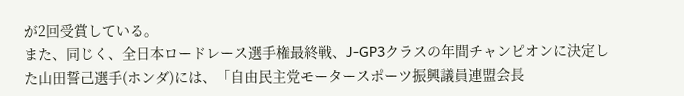が2回受賞している。
また、同じく、全日本ロードレース選手権最終戦、J-GP3クラスの年間チャンピオンに決定した山田誓己選手(ホンダ)には、「自由民主党モータースポーツ振興議員連盟会長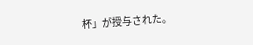杯」が授与された。